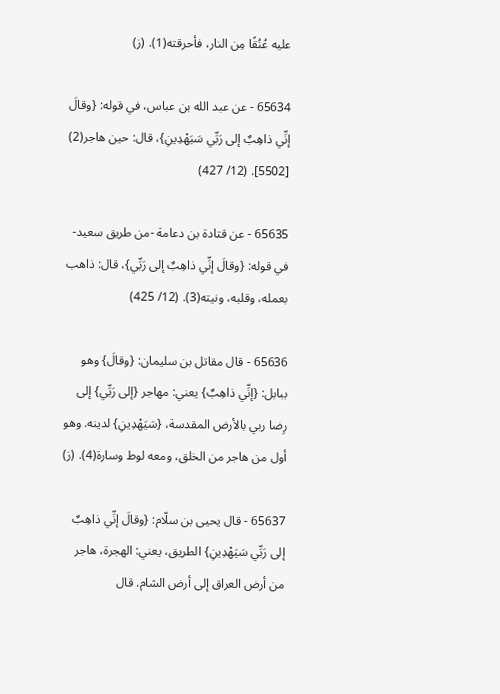عليه عُنُقًا مِن النار، فأحرقته(1). (ز)

65634 - عن عبد الله بن عباس، في قوله: {وقالَ إنِّي ذاهِبٌ إلى رَبِّي سَيَهْدِينِ}، قال: حين هاجر(2) [5502]. (12/ 427)

65635 - عن قتادة بن دعامة -من طريق سعيد- في قوله: {وقالَ إنِّي ذاهِبٌ إلى رَبِّي}، قال: ذاهب بعمله، وقلبه، ونيته(3). (12/ 425)

65636 - قال مقاتل بن سليمان: {وقالَ} وهو ببابل: {إنِّي ذاهِبٌ} يعني: مهاجر {إلى رَبِّي} إلى رِضا ربي بالأرض المقدسة، {سَيَهْدِينِ} لدينه. وهو أول من هاجر من الخلق، ومعه لوط وسارة(4). (ز)

65637 - قال يحيى بن سلّام: {وقالَ إنِّي ذاهِبٌ إلى رَبِّي سَيَهْدِينِ} الطريق، يعني: الهجرة، هاجر من أرض العراق إلى أرض الشام. قال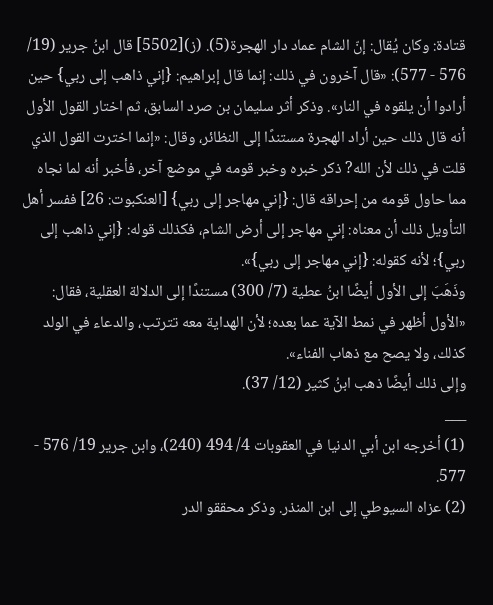قتادة: وكان يُقال: إنّ الشام عماد دار الهجرة(5). (ز)[5502] قال ابنُ جرير (19/ 576 - 577): «قال آخرون في ذلك: إنما قال إبراهيم: {إني ذاهب إلى ربي} حين أرادوا أن يلقوه في النار». وذكر أثر سليمان بن صرد السابق، ثم اختار القول الأول أنه قال ذلك حين أراد الهجرة مستندًا إلى النظائر، وقال: «إنما اخترت القول الذي قلت في ذلك لأن الله? ذكر خبره وخبر قومه في موضع آخر، فأخبر أنه لما نجاه مما حاول قومه من إحراقه قال: {إني مهاجر إلى ربي} [العنكبوت: 26] ففسر أهل التأويل ذلك أن معناه: إني مهاجر إلى أرض الشام، فكذلك قوله: {إني ذاهب إلى ربي}؛ لأنه كقوله: {إني مهاجر إلى ربي}».
وذَهَبَ إلى الأول أيضًا ابنُ عطية (7/ 300) مستندًا إلى الدلالة العقلية، فقال: «الأول أظهر في نمط الآية عما بعده؛ لأن الهداية معه تترتب، والدعاء في الولد كذلك، ولا يصح مع ذهاب الفناء».
وإلى ذلك أيضًا ذهب ابنُ كثير (12/ 37).
___
(1) أخرجه ابن أبي الدنيا في العقوبات 4/ 494 (240)، وابن جرير 19/ 576 - 577.
(2) عزاه السيوطي إلى ابن المنذر. وذكر محققو الدر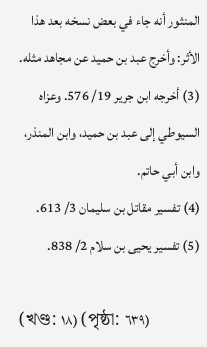المنثور أنه جاء في بعض نسخه بعد هذا الأثر: وأخرج عبد بن حميد عن مجاهد مثله.
(3) أخرجه ابن جرير 19/ 576. وعزاه السيوطي إلى عبد بن حميد، وابن المنذر، وابن أبي حاتم.
(4) تفسير مقاتل بن سليمان 3/ 613.
(5) تفسير يحيى بن سلام 2/ 838.

(খণ্ড: ١٨) (পৃষ্ঠা: ٦٣٩)